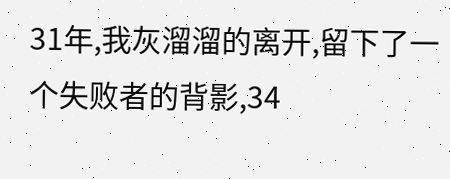31年,我灰溜溜的离开,留下了一个失败者的背影,34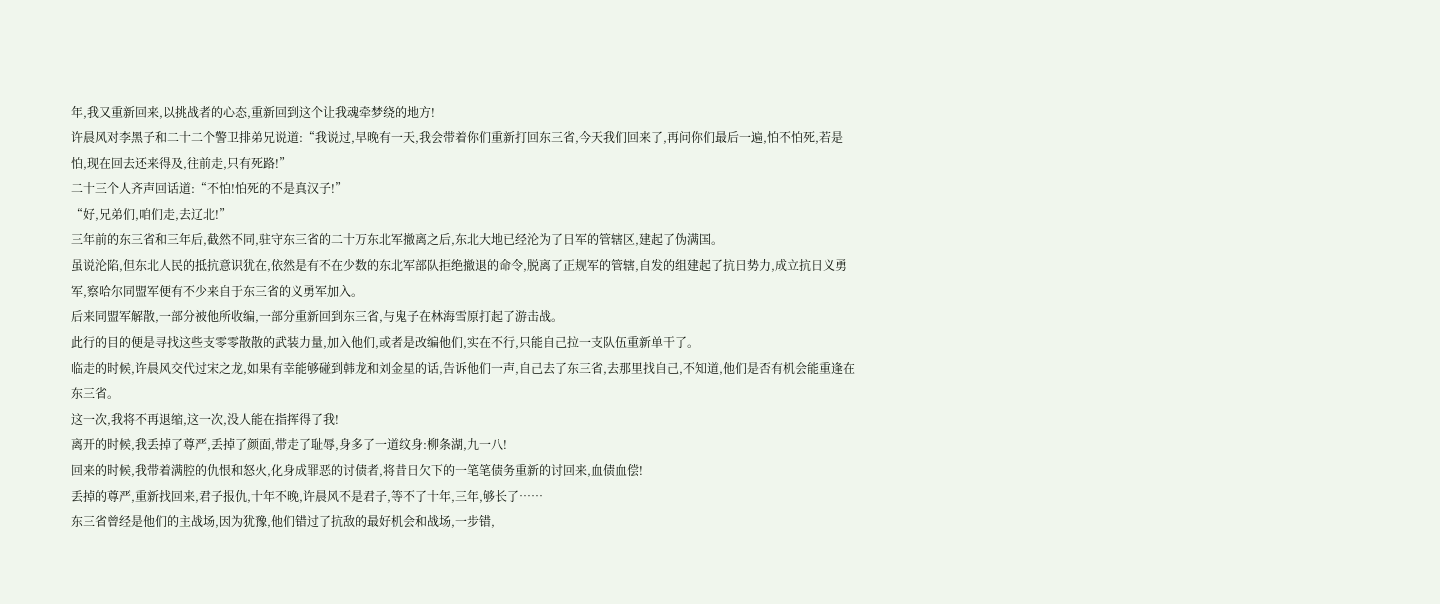年,我又重新回来,以挑战者的心态,重新回到这个让我魂牵梦绕的地方!
许晨风对李黑子和二十二个警卫排弟兄说道:“我说过,早晚有一天,我会带着你们重新打回东三省,今天我们回来了,再问你们最后一遍,怕不怕死,若是怕,现在回去还来得及,往前走,只有死路!”
二十三个人齐声回话道:“不怕!怕死的不是真汉子!”
“好,兄弟们,咱们走,去辽北!”
三年前的东三省和三年后,截然不同,驻守东三省的二十万东北军撤离之后,东北大地已经沦为了日军的管辖区,建起了伪满国。
虽说沦陷,但东北人民的抵抗意识犹在,依然是有不在少数的东北军部队拒绝撤退的命令,脱离了正规军的管辖,自发的组建起了抗日势力,成立抗日义勇军,察哈尔同盟军便有不少来自于东三省的义勇军加入。
后来同盟军解散,一部分被他所收编,一部分重新回到东三省,与鬼子在林海雪原打起了游击战。
此行的目的便是寻找这些支零零散散的武装力量,加入他们,或者是改编他们,实在不行,只能自己拉一支队伍重新单干了。
临走的时候,许晨风交代过宋之龙,如果有幸能够碰到韩龙和刘金星的话,告诉他们一声,自己去了东三省,去那里找自己,不知道,他们是否有机会能重逢在东三省。
这一次,我将不再退缩,这一次,没人能在指挥得了我!
离开的时候,我丢掉了尊严,丢掉了颜面,带走了耻辱,身多了一道纹身:柳条湖,九一八!
回来的时候,我带着满腔的仇恨和怒火,化身成罪恶的讨债者,将昔日欠下的一笔笔债务重新的讨回来,血债血偿!
丢掉的尊严,重新找回来,君子报仇,十年不晚,许晨风不是君子,等不了十年,三年,够长了……
东三省曾经是他们的主战场,因为犹豫,他们错过了抗敌的最好机会和战场,一步错,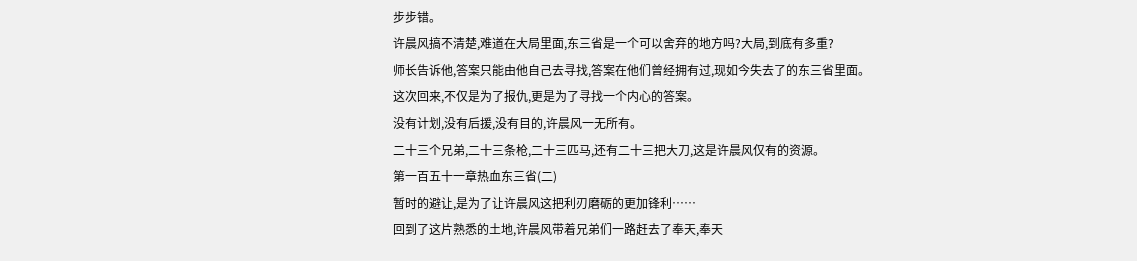步步错。
许晨风搞不清楚,难道在大局里面,东三省是一个可以舍弃的地方吗?大局,到底有多重?
师长告诉他,答案只能由他自己去寻找,答案在他们曾经拥有过,现如今失去了的东三省里面。
这次回来,不仅是为了报仇,更是为了寻找一个内心的答案。
没有计划,没有后援,没有目的,许晨风一无所有。
二十三个兄弟,二十三条枪,二十三匹马,还有二十三把大刀,这是许晨风仅有的资源。
第一百五十一章热血东三省(二)
暂时的避让,是为了让许晨风这把利刃磨砺的更加锋利……
回到了这片熟悉的土地,许晨风带着兄弟们一路赶去了奉天,奉天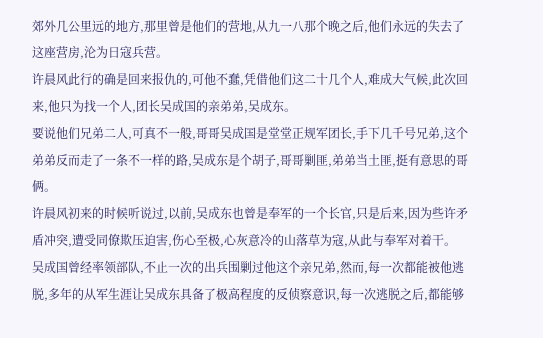郊外几公里远的地方,那里曾是他们的营地,从九一八那个晚之后,他们永远的失去了这座营房,沦为日寇兵营。
许晨风此行的确是回来报仇的,可他不蠢,凭借他们这二十几个人,难成大气候,此次回来,他只为找一个人,团长吴成国的亲弟弟,吴成东。
要说他们兄弟二人,可真不一般,哥哥吴成国是堂堂正规军团长,手下几千号兄弟,这个弟弟反而走了一条不一样的路,吴成东是个胡子,哥哥剿匪,弟弟当土匪,挺有意思的哥俩。
许晨风初来的时候听说过,以前,吴成东也曾是奉军的一个长官,只是后来,因为些许矛盾冲突,遭受同僚欺压迫害,伤心至极,心灰意冷的山落草为寇,从此与奉军对着干。
吴成国曾经率领部队,不止一次的出兵围剿过他这个亲兄弟,然而,每一次都能被他逃脱,多年的从军生涯让吴成东具备了极高程度的反侦察意识,每一次逃脱之后,都能够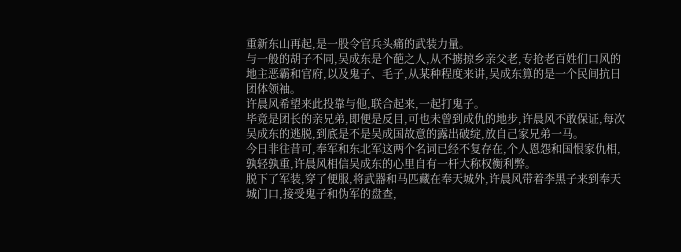重新东山再起,是一股令官兵头痛的武装力量。
与一般的胡子不同,吴成东是个葩之人,从不掳掠乡亲父老,专抢老百姓们口风的地主恶霸和官府,以及鬼子、毛子,从某种程度来讲,吴成东算的是一个民间抗日团体领袖。
许晨风希望来此投靠与他,联合起来,一起打鬼子。
毕竟是团长的亲兄弟,即便是反目,可也未曾到成仇的地步,许晨风不敢保证,每次吴成东的逃脱,到底是不是吴成国故意的露出破绽,放自己家兄弟一马。
今日非往昔可,奉军和东北军这两个名词已经不复存在,个人恩怨和国恨家仇相,孰轻孰重,许晨风相信吴成东的心里自有一杆大称权衡利弊。
脱下了军装,穿了便服,将武器和马匹藏在奉天城外,许晨风带着李黑子来到奉天城门口,接受鬼子和伪军的盘查,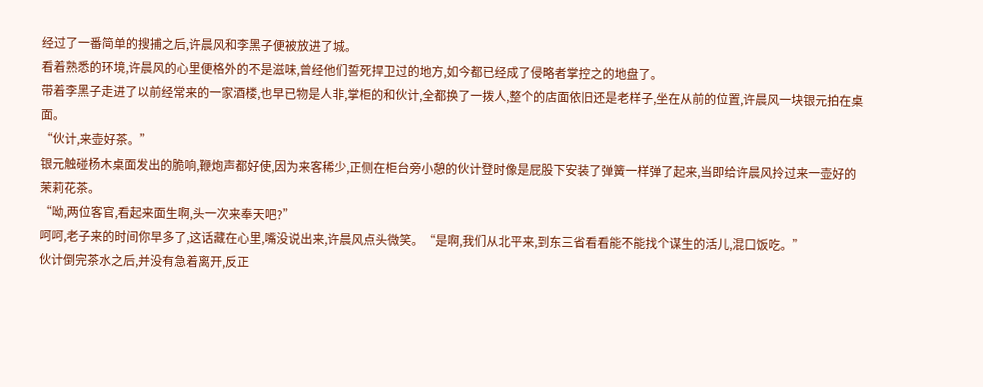经过了一番简单的搜捕之后,许晨风和李黑子便被放进了城。
看着熟悉的环境,许晨风的心里便格外的不是滋味,曾经他们誓死捍卫过的地方,如今都已经成了侵略者掌控之的地盘了。
带着李黑子走进了以前经常来的一家酒楼,也早已物是人非,掌柜的和伙计,全都换了一拨人,整个的店面依旧还是老样子,坐在从前的位置,许晨风一块银元拍在桌面。
“伙计,来壶好茶。”
银元触碰杨木桌面发出的脆响,鞭炮声都好使,因为来客稀少,正侧在柜台旁小憩的伙计登时像是屁股下安装了弹簧一样弹了起来,当即给许晨风拎过来一壶好的茉莉花茶。
“呦,两位客官,看起来面生啊,头一次来奉天吧?”
呵呵,老子来的时间你早多了,这话藏在心里,嘴没说出来,许晨风点头微笑。“是啊,我们从北平来,到东三省看看能不能找个谋生的活儿,混口饭吃。”
伙计倒完茶水之后,并没有急着离开,反正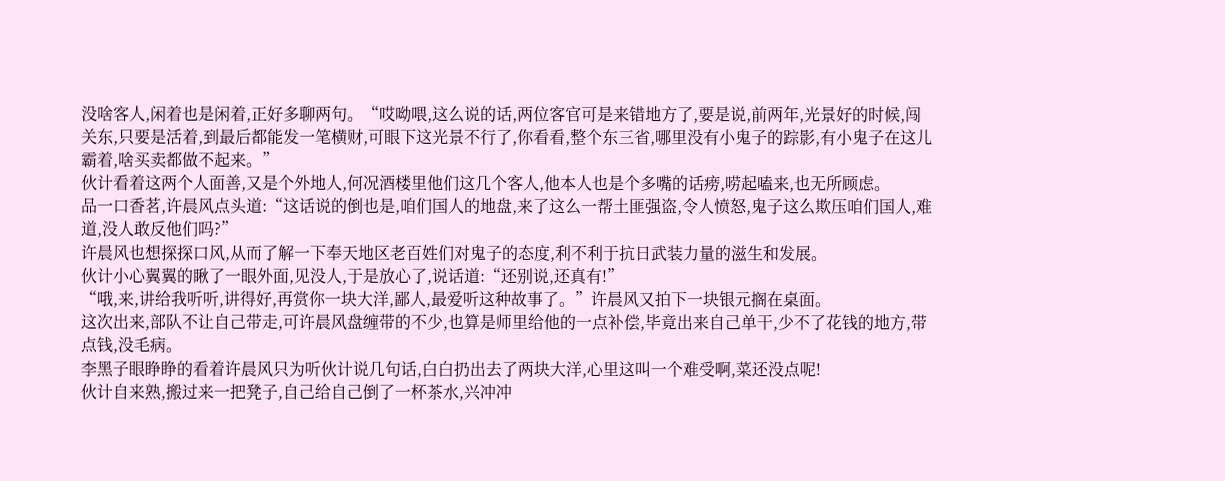没啥客人,闲着也是闲着,正好多聊两句。“哎呦喂,这么说的话,两位客官可是来错地方了,要是说,前两年,光景好的时候,闯关东,只要是活着,到最后都能发一笔横财,可眼下这光景不行了,你看看,整个东三省,哪里没有小鬼子的踪影,有小鬼子在这儿霸着,啥买卖都做不起来。”
伙计看着这两个人面善,又是个外地人,何况酒楼里他们这几个客人,他本人也是个多嘴的话痨,唠起嗑来,也无所顾虑。
品一口香茗,许晨风点头道:“这话说的倒也是,咱们国人的地盘,来了这么一帮土匪强盗,令人愤怒,鬼子这么欺压咱们国人,难道,没人敢反他们吗?”
许晨风也想探探口风,从而了解一下奉天地区老百姓们对鬼子的态度,利不利于抗日武装力量的滋生和发展。
伙计小心翼翼的瞅了一眼外面,见没人,于是放心了,说话道:“还别说,还真有!”
“哦,来,讲给我听听,讲得好,再赏你一块大洋,鄙人,最爱听这种故事了。”许晨风又拍下一块银元搁在桌面。
这次出来,部队不让自己带走,可许晨风盘缠带的不少,也算是师里给他的一点补偿,毕竟出来自己单干,少不了花钱的地方,带点钱,没毛病。
李黑子眼睁睁的看着许晨风只为听伙计说几句话,白白扔出去了两块大洋,心里这叫一个难受啊,菜还没点呢!
伙计自来熟,搬过来一把凳子,自己给自己倒了一杯茶水,兴冲冲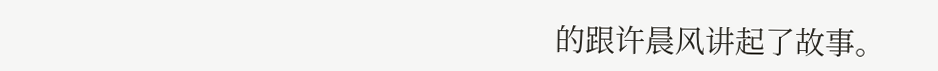的跟许晨风讲起了故事。